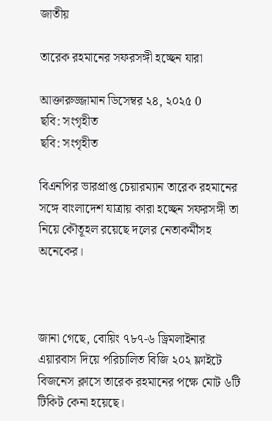জাতীয়

তারেক রহমানের সফরসঙ্গী হচ্ছেন যারা

আক্তারুজ্জামান ডিসেম্বর ২৪, ২০২৫ 0
ছবি: সংগৃহীত
ছবি: সংগৃহীত

বিএনপির ভারপ্রাপ্ত চেয়ারম‌্যান তা‌রেক রহমানের সঙ্গে বাংলাদেশ যাত্রায় কারা হচ্ছেন সফরসঙ্গী তা নিয়ে কৌতূহল রয়েছে দলের নেতাকর্মীসহ অনেকের।



জানা গেছে, বোয়িং ৭৮৭-৬ ড্রিমলাইনার এয়ারবাস দিয়ে পরিচালিত বিজি ২০২ ফ্লাইটে বিজনেস ক্লাসে তারেক রহমানের প‌ক্ষে মোট ৬টি টিকিট কেনা হয়েছে।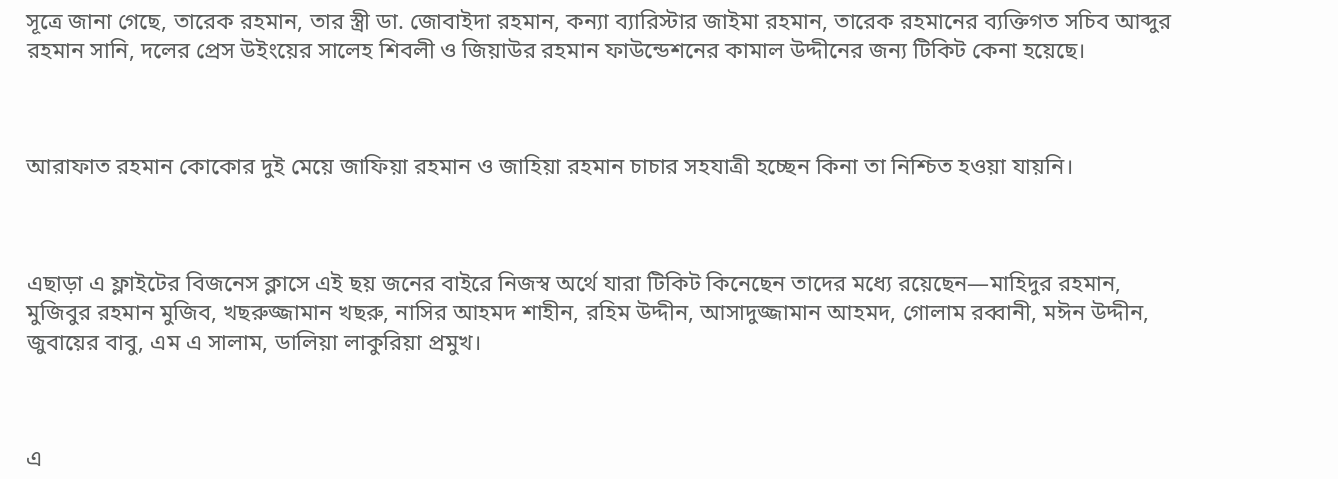সূত্রে জানা গেছে, তারেক রহমান, তার স্ত্রী ডা. জোবাইদা রহমান, কন্যা ব্যারিস্টার জাইমা রহমান, তারেক রহমানের ব্যক্তিগত সচিব আব্দুর রহমান সা‌নি, দ‌লের প্রেস উইংয়ের সালেহ শিবলী ও জিয়াউর রহমান ফাউন্ডেশনের কামাল উদ্দীনের জন্য টিকিট কেনা হ‌য়েছে।



আরাফাত রহমান কোকোর দুই মেয়ে জাফিয়া রহমান ও জাহিয়া রহমান চাচার সহযাত্রী হচ্ছেন কিনা তা নিশ্চিত হওয়া যায়নি।



এছাড়া এ ফ্লাইটের বিজনেস ক্লাসে এই ছয় জনের বাইরে নিজস্ব অর্থে যারা টি‌কিট কিনেছেন তাদের মধ্যে রয়েছেন—মাহিদুর রহমান, ম‌ু‌জিবুর রহমান মু‌জিব, খছরুজ্জামান খছরু, না‌সির আহমদ শাহীন, র‌হিম উদ্দীন, আসাদুজ্জামান আহমদ, গোলাম রব্বানী, মঈন উদ্দীন, জুবা‌য়ের বাবু, এম এ সাল‌াম, ডা‌লিয়া লাকু‌রিয়া প্রমুখ।



এ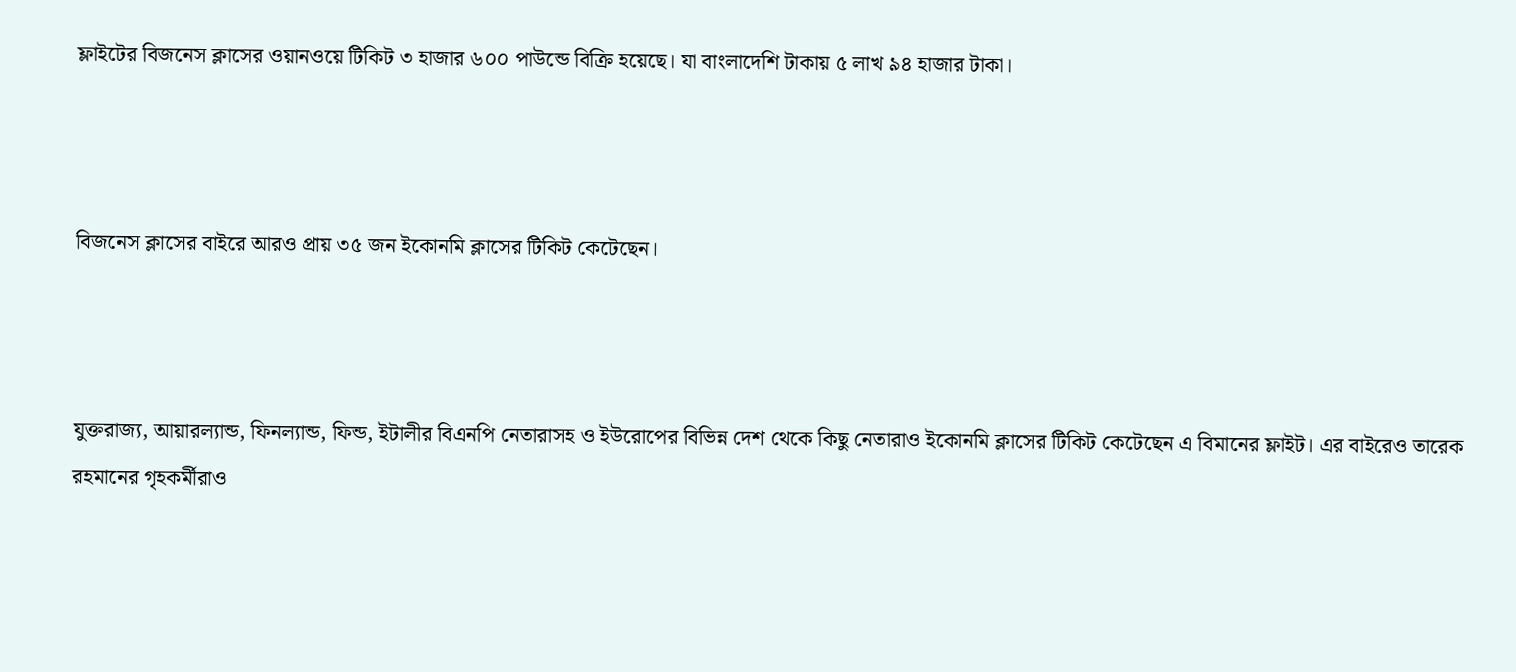ফ্লাইটের বিজনেস ক্লাসের ওয়ানও‌য়ে টিকিট ৩ হাজার ৬০০ পাউন্ডে বিক্রি হয়েছে। যা বাংলাদেশি টাকায় ৫ লাখ ৯৪ হাজার টাকা।



বিজনেস ক্লাসের বাইরে আরও প্রায় ৩৫ জন ইকোনমি ক্লাসের টি‌কিট কেটেছেন।



যুক্তরাজ্য, আয়ারল্যান্ড, ফিনল্যান্ড, ফিন্ড, ইটালীর বিএনপি নেতারাসহ ও ইউরোপের বিভিন্ন দেশ থেকে কিছু নেতারাও ইকোনমি ক্লাসের টিকিট কেটেছেন এ বিমানের ফ্লাইট। এর বাইরেও তারেক রহমানের গৃহকর্মীরাও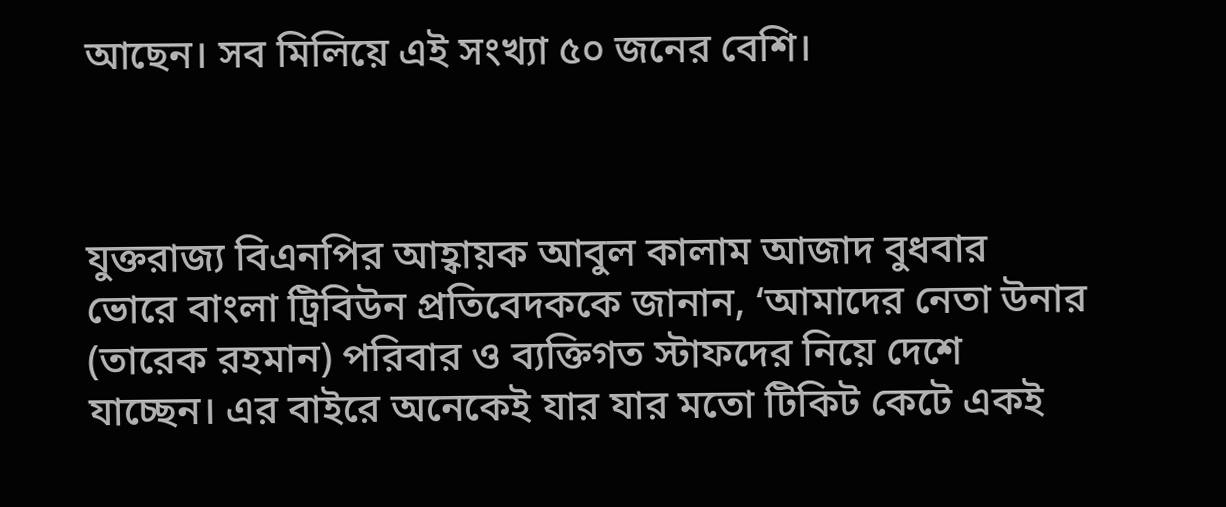আছেন। সব মিলিয়ে এই সংখ্যা ৫০ জনের বেশি।



যুক্তরাজ্য বিএনপির আহ্বায়ক আবুল কালাম আজাদ বুধবার ভোরে বাংলা ট্রিবিউন প্রতিবেদককে জানান, ‘আমাদের নেতা উনার (তারেক রহমান) পরিবার ও ব্যক্তিগত স্টাফদের নিয়ে দেশে যাচ্ছেন। এর বাইরে অনেকেই যার যার ম‌তো টিকিট কেটে একই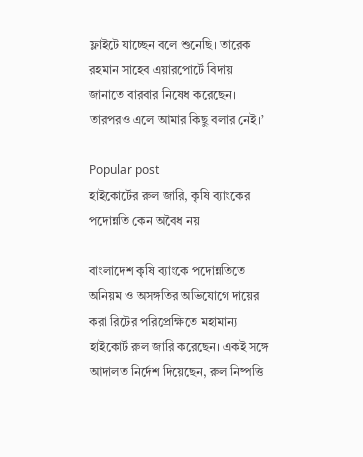ফ্লাইটে যাচ্ছেন ব‌লে শুনেছি। তারেক রহমান সাহেব এয়ার‌পো‌র্টে বিদায় জানা‌তে বারবার নিষেধ করেছেন। তারপরও এলে আমার কিছু বলার নেই।’

Popular post
হাইকোর্টের রুল জারি, কৃষি ব্যাংকের পদোন্নতি কেন অবৈধ নয়

বাংলাদেশ কৃষি ব্যাংকে পদোন্নতিতে অনিয়ম ও অসঙ্গতির অভিযোগে দায়ের করা রিটের পরিপ্রেক্ষিতে মহামান্য হাইকোর্ট রুল জারি করেছেন। একই সঙ্গে আদালত নির্দেশ দিয়েছেন, রুল নিষ্পত্তি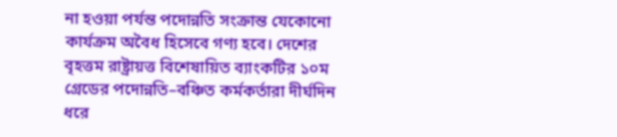না হওয়া পর্যন্ত পদোন্নতি সংক্রান্ত যেকোনো কার্যক্রম অবৈধ হিসেবে গণ্য হবে। দেশের বৃহত্তম রাষ্ট্রায়ত্ত বিশেষায়িত ব্যাংকটির ১০ম গ্রেডের পদোন্নতি–বঞ্চিত কর্মকর্তারা দীর্ঘদিন ধরে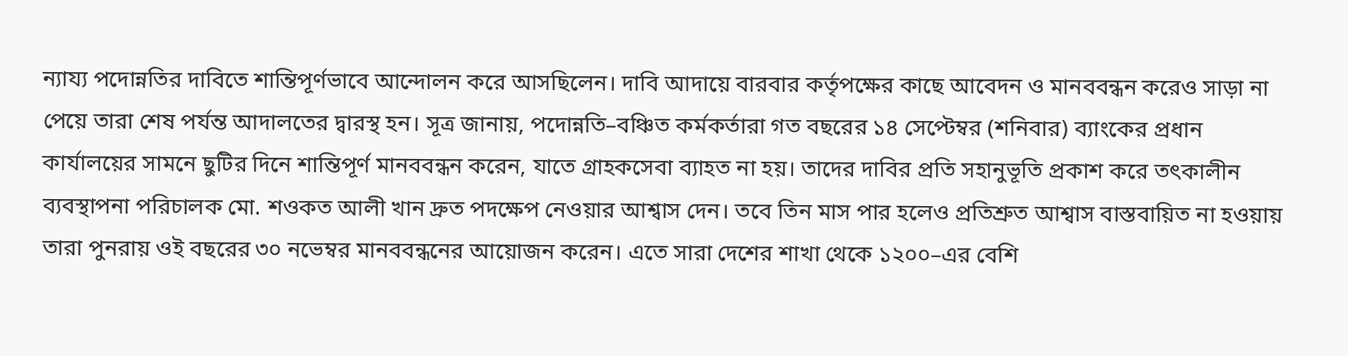ন্যায্য পদোন্নতির দাবিতে শান্তিপূর্ণভাবে আন্দোলন করে আসছিলেন। দাবি আদায়ে বারবার কর্তৃপক্ষের কাছে আবেদন ও মানববন্ধন করেও সাড়া না পেয়ে তারা শেষ পর্যন্ত আদালতের দ্বারস্থ হন। সূত্র জানায়, পদোন্নতি–বঞ্চিত কর্মকর্তারা গত বছরের ১৪ সেপ্টেম্বর (শনিবার) ব্যাংকের প্রধান কার্যালয়ের সামনে ছুটির দিনে শান্তিপূর্ণ মানববন্ধন করেন, যাতে গ্রাহকসেবা ব্যাহত না হয়। তাদের দাবির প্রতি সহানুভূতি প্রকাশ করে তৎকালীন ব্যবস্থাপনা পরিচালক মো. শওকত আলী খান দ্রুত পদক্ষেপ নেওয়ার আশ্বাস দেন। তবে তিন মাস পার হলেও প্রতিশ্রুত আশ্বাস বাস্তবায়িত না হওয়ায় তারা পুনরায় ওই বছরের ৩০ নভেম্বর মানববন্ধনের আয়োজন করেন। এতে সারা দেশের শাখা থেকে ১২০০–এর বেশি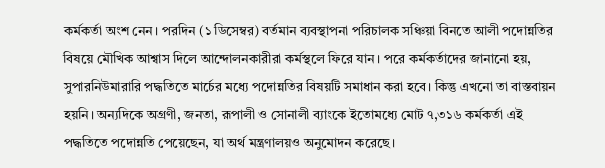কর্মকর্তা অংশ নেন। পরদিন (১ ডিসেম্বর) বর্তমান ব্যবস্থাপনা পরিচালক সঞ্চিয়া বিনতে আলী পদোন্নতির বিষয়ে মৌখিক আশ্বাস দিলে আন্দোলনকারীরা কর্মস্থলে ফিরে যান। পরে কর্মকর্তাদের জানানো হয়, সুপারনিউমারারি পদ্ধতিতে মার্চের মধ্যে পদোন্নতির বিষয়টি সমাধান করা হবে। কিন্তু এখনো তা বাস্তবায়ন হয়নি। অন্যদিকে অগ্রণী, জনতা, রূপালী ও সোনালী ব্যাংকে ইতোমধ্যে মোট ৭,৩১৬ কর্মকর্তা এই পদ্ধতিতে পদোন্নতি পেয়েছেন, যা অর্থ মন্ত্রণালয়ও অনুমোদন করেছে।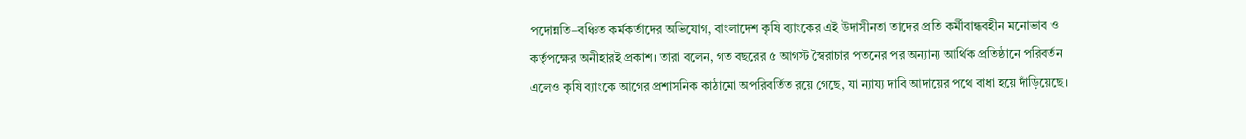পদোন্নতি–বঞ্চিত কর্মকর্তাদের অভিযোগ, বাংলাদেশ কৃষি ব্যাংকের এই উদাসীনতা তাদের প্রতি কর্মীবান্ধবহীন মনোভাব ও কর্তৃপক্ষের অনীহারই প্রকাশ। তারা বলেন, গত বছরের ৫ আগস্ট স্বৈরাচার পতনের পর অন্যান্য আর্থিক প্রতিষ্ঠানে পরিবর্তন এলেও কৃষি ব্যাংকে আগের প্রশাসনিক কাঠামো অপরিবর্তিত রয়ে গেছে, যা ন্যায্য দাবি আদায়ের পথে বাধা হয়ে দাঁড়িয়েছে।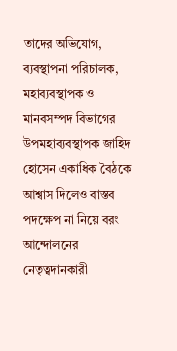তাদের অভিযোগ, ব্যবস্থাপনা পরিচালক, মহাব্যবস্থাপক ও মানবসম্পদ বিভাগের উপমহাব্যবস্থাপক জাহিদ হোসেন একাধিক বৈঠকে আশ্বাস দিলেও বাস্তব পদক্ষেপ না নিয়ে বরং আন্দোলনের নেতৃত্বদানকারী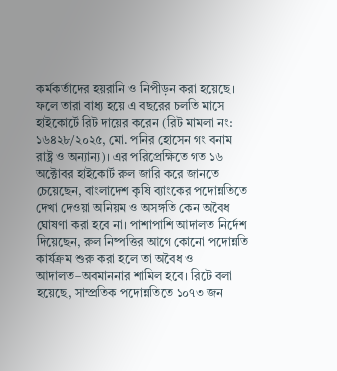কর্মকর্তাদের হয়রানি ও নিপীড়ন করা হয়েছে। ফলে তারা বাধ্য হয়ে এ বছরের চলতি মাসে হাইকোর্টে রিট দায়ের করেন (রিট মামলা নং: ১৬৪২৮/২০২৫, মো. পনির হোসেন গং বনাম রাষ্ট্র ও অন্যান্য)। এর পরিপ্রেক্ষিতে গত ১৬ অক্টোবর হাইকোর্ট রুল জারি করে জানতে চেয়েছেন, বাংলাদেশ কৃষি ব্যাংকের পদোন্নতিতে দেখা দেওয়া অনিয়ম ও অসঙ্গতি কেন অবৈধ ঘোষণা করা হবে না। পাশাপাশি আদালত নির্দেশ দিয়েছেন, রুল নিষ্পত্তির আগে কোনো পদোন্নতি কার্যক্রম শুরু করা হলে তা অবৈধ ও আদালত–অবমাননার শামিল হবে। রিটে বলা হয়েছে, সাম্প্রতিক পদোন্নতিতে ১০৭৩ জন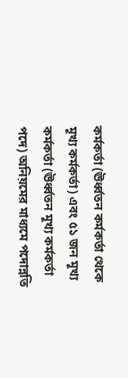কর্মকর্তা (ঊর্ধ্বতন কর্মকর্তা থেকে মূখ্য কর্মকর্তা) এবং ৫১ জন মূখ্য কর্মকর্তা (ঊর্ধ্বতন মূখ্য কর্মকর্তা পদে) অনিয়মের মাধ্যমে পদোন্নতি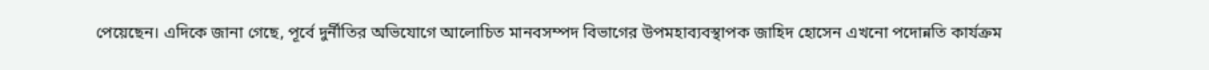পেয়েছেন। এদিকে জানা গেছে, পূর্বে দুর্নীতির অভিযোগে আলোচিত মানবসম্পদ বিভাগের উপমহাব্যবস্থাপক জাহিদ হোসেন এখনো পদোন্নতি কার্যক্রম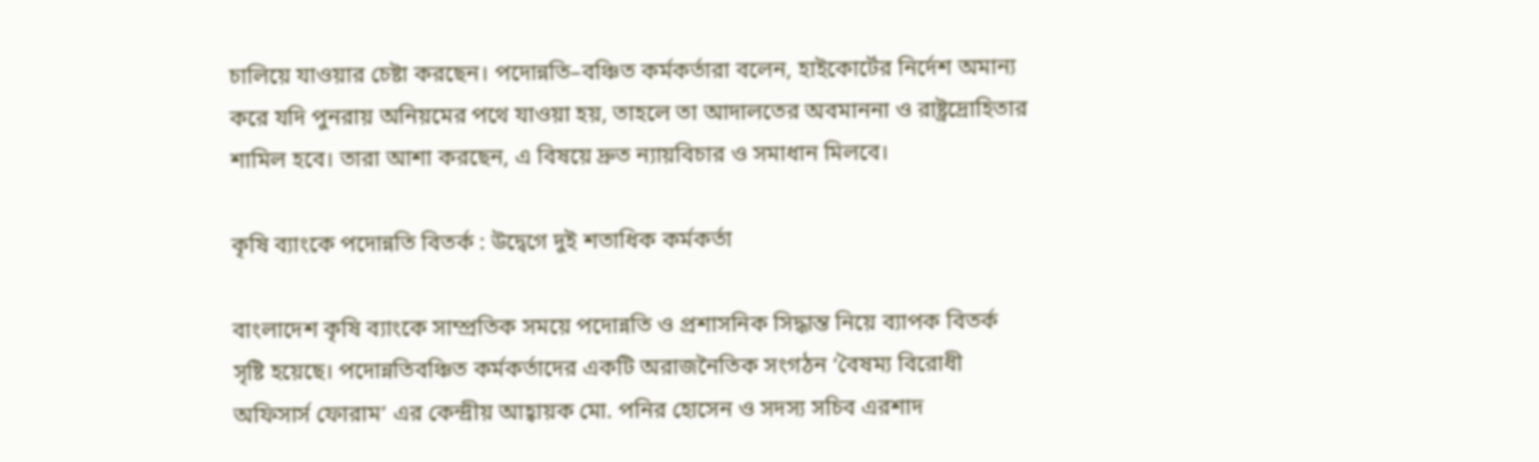চালিয়ে যাওয়ার চেষ্টা করছেন। পদোন্নতি–বঞ্চিত কর্মকর্তারা বলেন, হাইকোর্টের নির্দেশ অমান্য করে যদি পুনরায় অনিয়মের পথে যাওয়া হয়, তাহলে তা আদালতের অবমাননা ও রাষ্ট্রদ্রোহিতার শামিল হবে। তারা আশা করছেন, এ বিষয়ে দ্রুত ন্যায়বিচার ও সমাধান মিলবে।

কৃষি ব্যাংকে পদোন্নতি বিতর্ক : উদ্বেগে দুই শতাধিক কর্মকর্তা

বাংলাদেশ কৃষি ব্যাংকে সাম্প্রতিক সময়ে পদোন্নতি ও প্রশাসনিক সিদ্ধান্ত নিয়ে ব্যাপক বিতর্ক সৃষ্টি হয়েছে। পদোন্নতিবঞ্চিত কর্মকর্তাদের একটি অরাজনৈতিক সংগঠন ‘বৈষম্য বিরোধী অফিসার্স ফোরাম’ এর কেন্দ্রীয় আহ্বায়ক মো. পনির হোসেন ও সদস্য সচিব এরশাদ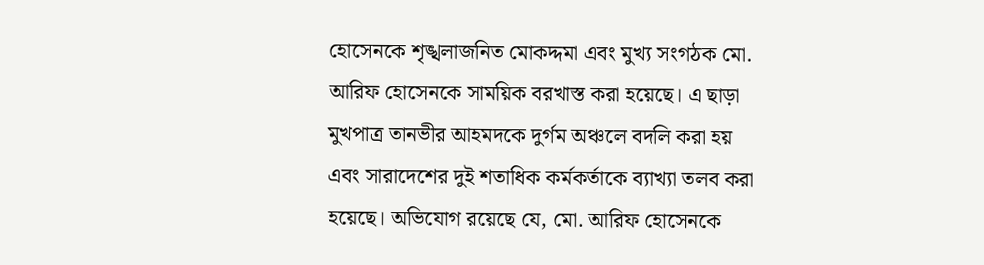হোসেনকে শৃঙ্খলাজনিত মোকদ্দমা এবং মুখ্য সংগঠক মো. আরিফ হোসেনকে সাময়িক বরখাস্ত করা হয়েছে। এ ছাড়া মুখপাত্র তানভীর আহমদকে দুর্গম অঞ্চলে বদলি করা হয় এবং সারাদেশের দুই শতাধিক কর্মকর্তাকে ব্যাখ্যা তলব করা হয়েছে। অভিযোগ রয়েছে যে, মো. আরিফ হোসেনকে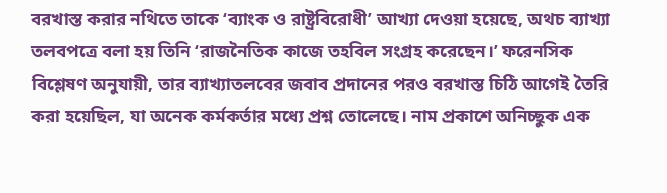বরখাস্ত করার নথিতে তাকে ‘ব্যাংক ও রাষ্ট্রবিরোধী’ আখ্যা দেওয়া হয়েছে, অথচ ব্যাখ্যা তলবপত্রে বলা হয় তিনি ‘রাজনৈতিক কাজে তহবিল সংগ্রহ করেছেন।’ ফরেনসিক বিশ্লেষণ অনুযায়ী, তার ব্যাখ্যাতলবের জবাব প্রদানের পরও বরখাস্ত চিঠি আগেই তৈরি করা হয়েছিল, যা অনেক কর্মকর্তার মধ্যে প্রশ্ন তোলেছে। নাম প্রকাশে অনিচ্ছুক এক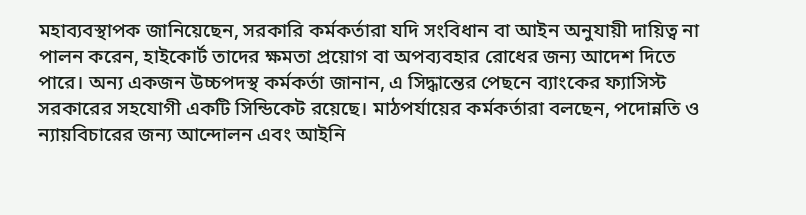মহাব্যবস্থাপক জানিয়েছেন, সরকারি কর্মকর্তারা যদি সংবিধান বা আইন অনুযায়ী দায়িত্ব না পালন করেন, হাইকোর্ট তাদের ক্ষমতা প্রয়োগ বা অপব্যবহার রোধের জন্য আদেশ দিতে পারে। অন্য একজন উচ্চপদস্থ কর্মকর্তা জানান, এ সিদ্ধান্তের পেছনে ব্যাংকের ফ্যাসিস্ট সরকারের সহযোগী একটি সিন্ডিকেট রয়েছে। মাঠপর্যায়ের কর্মকর্তারা বলছেন, পদোন্নতি ও ন্যায়বিচারের জন্য আন্দোলন এবং আইনি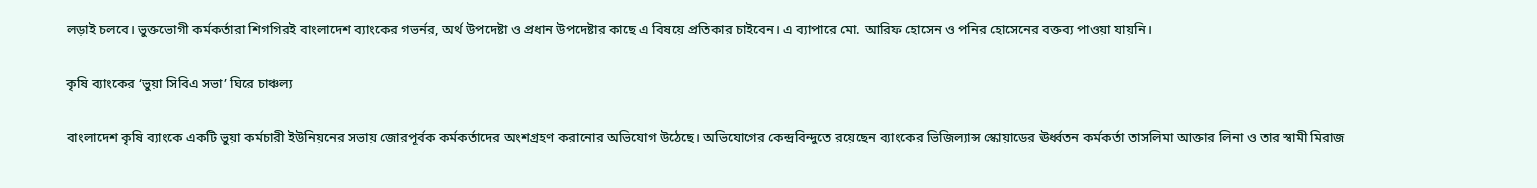লড়াই চলবে। ভুক্তভোগী কর্মকর্তারা শিগগিরই বাংলাদেশ ব্যাংকের গভর্নর, অর্থ উপদেষ্টা ও প্রধান উপদেষ্টার কাছে এ বিষয়ে প্রতিকার চাইবেন। এ ব্যাপারে মো. আরিফ হোসেন ও পনির হোসেনের বক্তব্য পাওয়া যায়নি।

কৃষি ব্যাংকের ‘ভুয়া সিবিএ সভা’ ঘিরে চাঞ্চল্য

বাংলাদেশ কৃষি ব্যাংকে একটি ভুয়া কর্মচারী ইউনিয়নের সভায় জোরপূর্বক কর্মকর্তাদের অংশগ্রহণ করানোর অভিযোগ উঠেছে। অভিযোগের কেন্দ্রবিন্দুতে রয়েছেন ব্যাংকের ভিজিল্যান্স স্কোয়াডের ঊর্ধ্বতন কর্মকর্তা তাসলিমা আক্তার লিনা ও তার স্বামী মিরাজ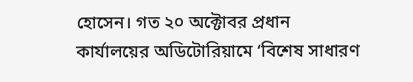হোসেন। গত ২০ অক্টোবর প্রধান কার্যালয়ের অডিটোরিয়ামে ‘বিশেষ সাধারণ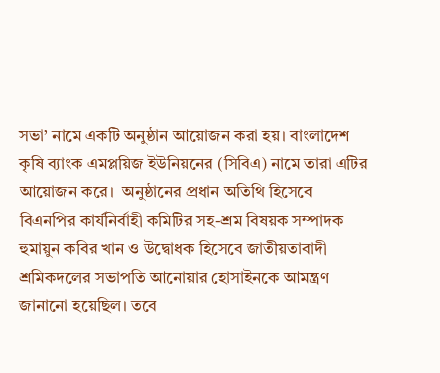সভা’ নামে একটি অনুষ্ঠান আয়োজন করা হয়। বাংলাদেশ কৃষি ব্যাংক এমপ্লয়িজ ইউনিয়নের (সিবিএ) নামে তারা এটির আয়োজন করে।  অনুষ্ঠানের প্রধান অতিথি হিসেবে বিএনপির কার্যনির্বাহী কমিটির সহ-শ্রম বিষয়ক সম্পাদক হুমায়ুন কবির খান ও উদ্বোধক হিসেবে জাতীয়তাবাদী শ্রমিকদলের সভাপতি আনোয়ার হোসাইনকে আমন্ত্রণ জানানো হয়েছিল। তবে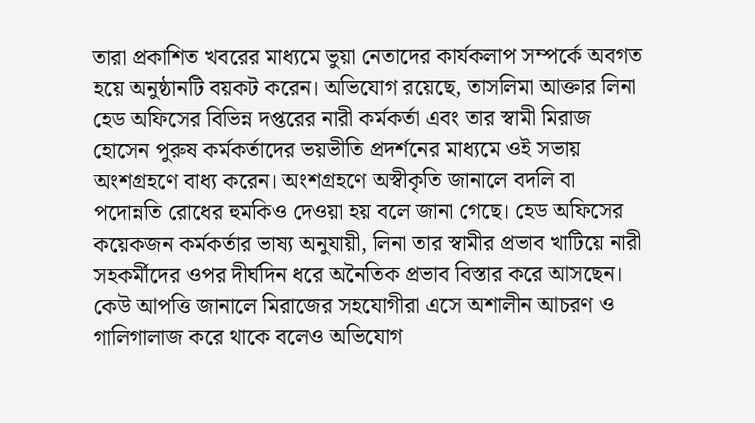তারা প্রকাশিত খবরের মাধ্যমে ভুয়া নেতাদের কার্যকলাপ সম্পর্কে অবগত হয়ে অনুষ্ঠানটি বয়কট করেন। অভিযোগ রয়েছে, তাসলিমা আক্তার লিনা হেড অফিসের বিভিন্ন দপ্তরের নারী কর্মকর্তা এবং তার স্বামী মিরাজ হোসেন পুরুষ কর্মকর্তাদের ভয়ভীতি প্রদর্শনের মাধ্যমে ওই সভায় অংশগ্রহণে বাধ্য করেন। অংশগ্রহণে অস্বীকৃতি জানালে বদলি বা পদোন্নতি রোধের হুমকিও দেওয়া হয় বলে জানা গেছে। হেড অফিসের কয়েকজন কর্মকর্তার ভাষ্য অনুযায়ী, লিনা তার স্বামীর প্রভাব খাটিয়ে নারী সহকর্মীদের ওপর দীর্ঘদিন ধরে অনৈতিক প্রভাব বিস্তার করে আসছেন। কেউ আপত্তি জানালে মিরাজের সহযোগীরা এসে অশালীন আচরণ ও গালিগালাজ করে থাকে বলেও অভিযোগ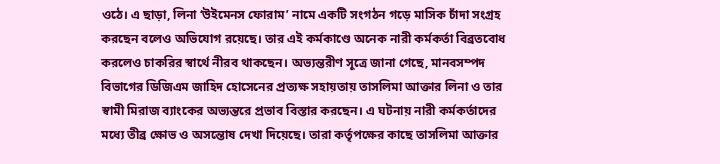ওঠে। এ ছাড়া, লিনা ‘উইমেনস ফোরাম’ নামে একটি সংগঠন গড়ে মাসিক চাঁদা সংগ্রহ করছেন বলেও অভিযোগ রয়েছে। তার এই কর্মকাণ্ডে অনেক নারী কর্মকর্তা বিব্রতবোধ করলেও চাকরির স্বার্থে নীরব থাকছেন। অভ্যন্তরীণ সূত্রে জানা গেছে, মানবসম্পদ বিভাগের ডিজিএম জাহিদ হোসেনের প্রত্যক্ষ সহায়তায় তাসলিমা আক্তার লিনা ও তার স্বামী মিরাজ ব্যাংকের অভ্যন্তরে প্রভাব বিস্তার করছেন। এ ঘটনায় নারী কর্মকর্তাদের মধ্যে তীব্র ক্ষোভ ও অসন্তোষ দেখা দিয়েছে। তারা কর্তৃপক্ষের কাছে তাসলিমা আক্তার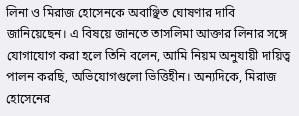লিনা ও মিরাজ হোসেনকে অবাঞ্ছিত ঘোষণার দাবি জানিয়েছেন। এ বিষয়ে জানতে তাসলিমা আক্তার লিনার সঙ্গে যোগাযোগ করা হলে তিনি বলেন, আমি নিয়ম অনুযায়ী দায়িত্ব পালন করছি, অভিযোগগুলো ভিত্তিহীন। অন্যদিকে, মিরাজ হোসেনের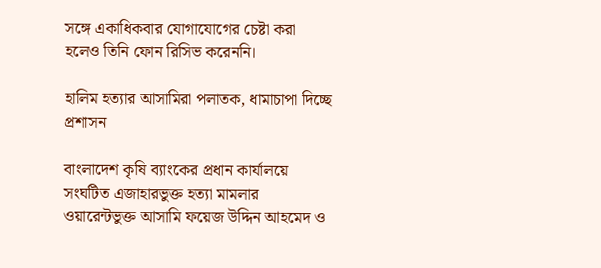সঙ্গে একাধিকবার যোগাযোগের চেষ্টা করা হলেও তিনি ফোন রিসিভ করেননি।

হালিম হত্যার আসামিরা পলাতক, ধামাচাপা দিচ্ছে প্রশাসন

বাংলাদেশ কৃষি ব্যাংকের প্রধান কার্যালয়ে সংঘটিত এজাহারভুক্ত হত্যা মামলার ওয়ারেন্টভুক্ত আসামি ফয়েজ উদ্দিন আহমেদ ও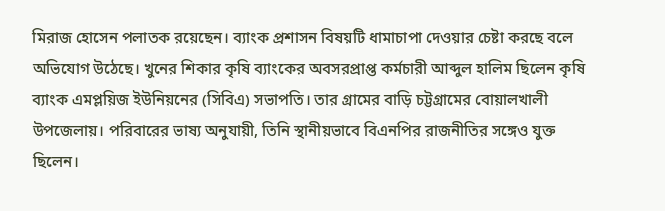মিরাজ হোসেন পলাতক রয়েছেন। ব্যাংক প্রশাসন বিষয়টি ধামাচাপা দেওয়ার চেষ্টা করছে বলে অভিযোগ উঠেছে। খুনের শিকার কৃষি ব্যাংকের অবসরপ্রাপ্ত কর্মচারী আব্দুল হালিম ছিলেন কৃষি ব্যাংক এমপ্লয়িজ ইউনিয়নের (সিবিএ) সভাপতি। তার গ্রামের বাড়ি চট্টগ্রামের বোয়ালখালী উপজেলায়। পরিবারের ভাষ্য অনুযায়ী, তিনি স্থানীয়ভাবে বিএনপির রাজনীতির সঙ্গেও যুক্ত ছিলেন।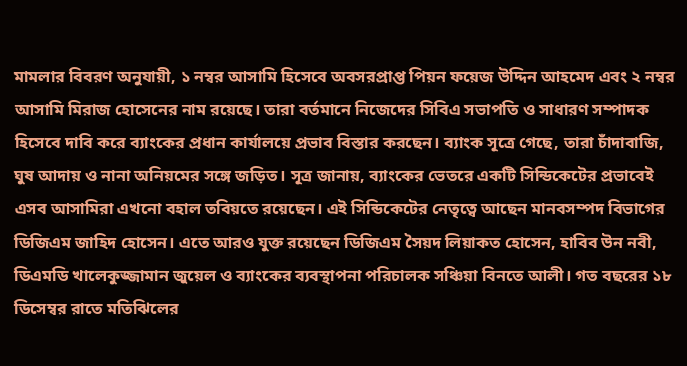মামলার বিবরণ অনুযায়ী, ১ নম্বর আসামি হিসেবে অবসরপ্রাপ্ত পিয়ন ফয়েজ উদ্দিন আহমেদ এবং ২ নম্বর আসামি মিরাজ হোসেনের নাম রয়েছে। তারা বর্তমানে নিজেদের সিবিএ সভাপতি ও সাধারণ সম্পাদক হিসেবে দাবি করে ব্যাংকের প্রধান কার্যালয়ে প্রভাব বিস্তার করছেন। ব্যাংক সূত্রে গেছে, তারা চাঁদাবাজি, ঘুষ আদায় ও নানা অনিয়মের সঙ্গে জড়িত। সূত্র জানায়, ব্যাংকের ভেতরে একটি সিন্ডিকেটের প্রভাবেই এসব আসামিরা এখনো বহাল তবিয়তে রয়েছেন। এই সিন্ডিকেটের নেতৃত্বে আছেন মানবসম্পদ বিভাগের ডিজিএম জাহিদ হোসেন। এতে আরও যুক্ত রয়েছেন ডিজিএম সৈয়দ লিয়াকত হোসেন, হাবিব উন নবী, ডিএমডি খালেকুজ্জামান জুয়েল ও ব্যাংকের ব্যবস্থাপনা পরিচালক সঞ্চিয়া বিনতে আলী। গত বছরের ১৮ ডিসেম্বর রাতে মতিঝিলের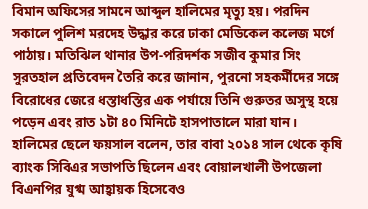বিমান অফিসের সামনে আব্দুল হালিমের মৃত্যু হয়। পরদিন সকালে পুলিশ মরদেহ উদ্ধার করে ঢাকা মেডিকেল কলেজ মর্গে পাঠায়। মতিঝিল থানার উপ-পরিদর্শক সজীব কুমার সিং সুরতহাল প্রতিবেদন তৈরি করে জানান, পুরনো সহকর্মীদের সঙ্গে বিরোধের জেরে ধস্তাধস্তির এক পর্যায়ে তিনি গুরুতর অসুস্থ হয়ে পড়েন এবং রাত ১টা ৪০ মিনিটে হাসপাতালে মারা যান। হালিমের ছেলে ফয়সাল বলেন, তার বাবা ২০১৪ সাল থেকে কৃষি ব্যাংক সিবিএর সভাপতি ছিলেন এবং বোয়ালখালী উপজেলা বিএনপির যুগ্ম আহ্বায়ক হিসেবেও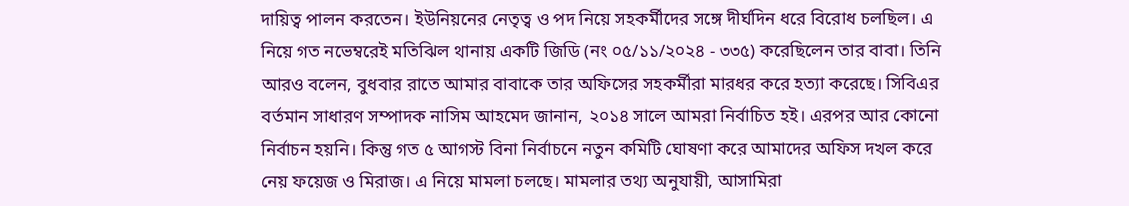দায়িত্ব পালন করতেন। ইউনিয়নের নেতৃত্ব ও পদ নিয়ে সহকর্মীদের সঙ্গে দীর্ঘদিন ধরে বিরোধ চলছিল। এ নিয়ে গত নভেম্বরেই মতিঝিল থানায় একটি জিডি (নং ০৫/১১/২০২৪ - ৩৩৫) করেছিলেন তার বাবা। তিনি আরও বলেন, বুধবার রাতে আমার বাবাকে তার অফিসের সহকর্মীরা মারধর করে হত্যা করেছে। সিবিএর বর্তমান সাধারণ সম্পাদক নাসিম আহমেদ জানান, ২০১৪ সালে আমরা নির্বাচিত হই। এরপর আর কোনো নির্বাচন হয়নি। কিন্তু গত ৫ আগস্ট বিনা নির্বাচনে নতুন কমিটি ঘোষণা করে আমাদের অফিস দখল করে নেয় ফয়েজ ও মিরাজ। এ নিয়ে মামলা চলছে। মামলার তথ্য অনুযায়ী, আসামিরা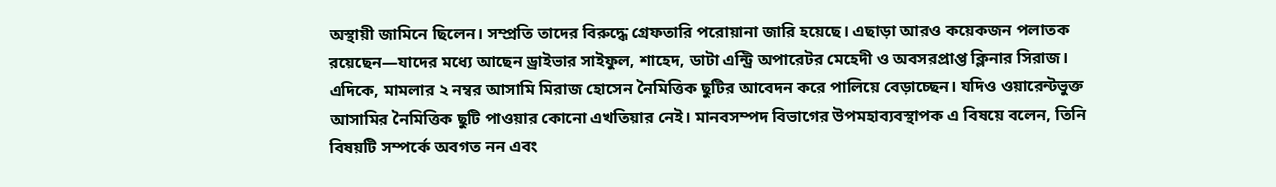অস্থায়ী জামিনে ছিলেন। সম্প্রতি তাদের বিরুদ্ধে গ্রেফতারি পরোয়ানা জারি হয়েছে। এছাড়া আরও কয়েকজন পলাতক রয়েছেন—যাদের মধ্যে আছেন ড্রাইভার সাইফুল, শাহেদ, ডাটা এন্ট্রি অপারেটর মেহেদী ও অবসরপ্রাপ্ত ক্লিনার সিরাজ। এদিকে, মামলার ২ নম্বর আসামি মিরাজ হোসেন নৈমিত্তিক ছুটির আবেদন করে পালিয়ে বেড়াচ্ছেন। যদিও ওয়ারেন্টভুক্ত আসামির নৈমিত্তিক ছুটি পাওয়ার কোনো এখতিয়ার নেই। মানবসম্পদ বিভাগের উপমহাব্যবস্থাপক এ বিষয়ে বলেন, তিনি বিষয়টি সম্পর্কে অবগত নন এবং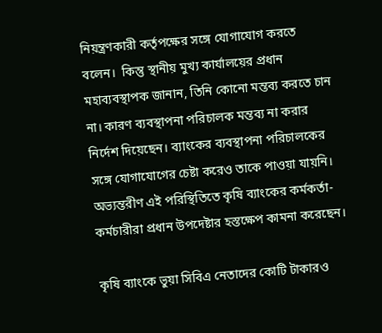নিয়ন্ত্রণকারী কর্তৃপক্ষের সঙ্গে যোগাযোগ করতে বলেন।  কিন্তু স্থানীয় মুখ্য কার্যালয়ের প্রধান মহাব্যবস্থাপক জানান, তিনি কোনো মন্তব্য করতে চান না। কারণ ব্যবস্থাপনা পরিচালক মন্তব্য না করার নির্দেশ দিয়েছেন। ব্যাংকের ব্যবস্থাপনা পরিচালকের সঙ্গে যোগাযোগের চেষ্টা করেও তাকে পাওয়া যায়নি। অভ্যন্তরীণ এই পরিস্থিতিতে কৃষি ব্যাংকের কর্মকর্তা-কর্মচারীরা প্রধান উপদেষ্টার হস্তক্ষেপ কামনা করেছেন।

কৃষি ব্যাংকে ভুয়া সিবিএ নেতাদের কোটি টাকারও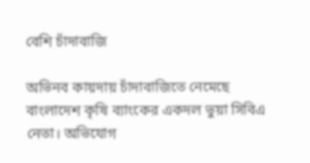বেশি চাঁদাবাজি

অভিনব কায়দায় চাঁদাবাজিতে নেমেছে বাংলাদেশ কৃষি ব্যাংকের একদল ভুয়া সিবিএ নেতা। অভিযোগ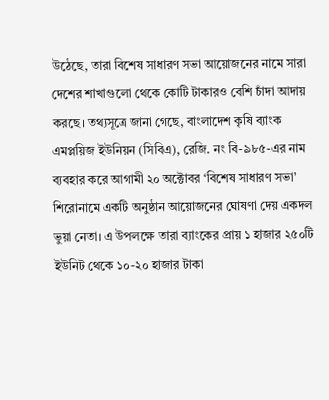উঠেছে, তারা বিশেষ সাধারণ সভা আয়োজনের নামে সারা দেশের শাখাগুলো থেকে কোটি টাকারও বেশি চাঁদা আদায় করছে। তথ্যসূত্রে জানা গেছে, বাংলাদেশ কৃষি ব্যাংক এমপ্লয়িজ ইউনিয়ন (সিবিএ), রেজি. নং বি-৯৮৫-এর নাম ব্যবহার করে আগামী ২০ অক্টোবর ‘বিশেষ সাধারণ সভা’ শিরোনামে একটি অনুষ্ঠান আয়োজনের ঘোষণা দেয় একদল ভুয়া নেতা। এ উপলক্ষে তারা ব্যাংকের প্রায় ১ হাজার ২৫০টি ইউনিট থেকে ১০-২০ হাজার টাকা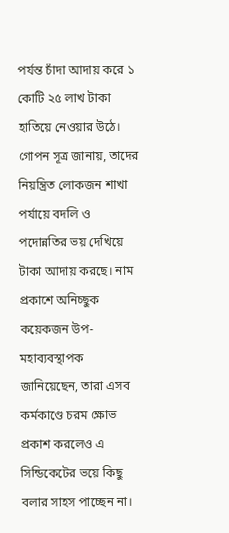পর্যন্ত চাঁদা আদায় করে ১ কোটি ২৫ লাখ টাকা হাতিয়ে নেওয়ার উঠে। গোপন সূত্র জানায়, তাদের নিয়ন্ত্রিত লোকজন শাখা পর্যায়ে বদলি ও পদোন্নতির ভয় দেখিয়ে টাকা আদায় করছে। নাম প্রকাশে অনিচ্ছুক কয়েকজন উপ-মহাব্যবস্থাপক জানিয়েছেন, তারা এসব কর্মকাণ্ডে চরম ক্ষোভ প্রকাশ করলেও এ সিন্ডিকেটের ভয়ে কিছু বলার সাহস পাচ্ছেন না।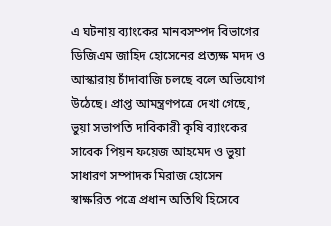এ ঘটনায় ব্যাংকের মানবসম্পদ বিভাগের ডিজিএম জাহিদ হোসেনের প্রত্যক্ষ মদদ ও আস্কারায় চাঁদাবাজি চলছে বলে অভিযোগ উঠেছে। প্রাপ্ত আমন্ত্রণপত্রে দেখা গেছে, ভুয়া সভাপতি দাবিকারী কৃষি ব্যাংকের সাবেক পিয়ন ফয়েজ আহমেদ ও ভুয়া সাধারণ সম্পাদক মিরাজ হোসেন স্বাক্ষরিত পত্রে প্রধান অতিথি হিসেবে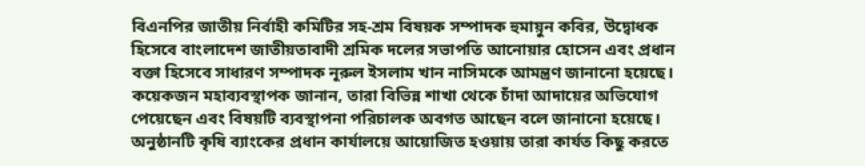বিএনপির জাতীয় নির্বাহী কমিটির সহ-শ্রম বিষয়ক সম্পাদক হুমায়ুন কবির, উদ্বোধক হিসেবে বাংলাদেশ জাতীয়তাবাদী শ্রমিক দলের সভাপতি আনোয়ার হোসেন এবং প্রধান বক্তা হিসেবে সাধারণ সম্পাদক নূরুল ইসলাম খান নাসিমকে আমন্ত্রণ জানানো হয়েছে। কয়েকজন মহাব্যবস্থাপক জানান, তারা বিভিন্ন শাখা থেকে চাঁদা আদায়ের অভিযোগ পেয়েছেন এবং বিষয়টি ব্যবস্থাপনা পরিচালক অবগত আছেন বলে জানানো হয়েছে। অনুষ্ঠানটি কৃষি ব্যাংকের প্রধান কার্যালয়ে আয়োজিত হওয়ায় তারা কার্যত কিছু করতে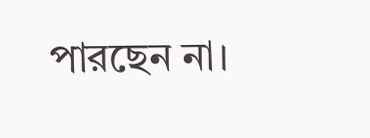পারছেন না।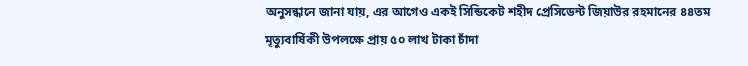অনুসন্ধানে জানা যায়, এর আগেও একই সিন্ডিকেট শহীদ প্রেসিডেন্ট জিয়াউর রহমানের ৪৪তম মৃত্যুবার্ষিকী উপলক্ষে প্রায় ৫০ লাখ টাকা চাঁদা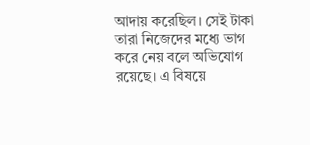আদায় করেছিল। সেই টাকা তারা নিজেদের মধ্যে ভাগ করে নেয় বলে অভিযোগ রয়েছে। এ বিষয়ে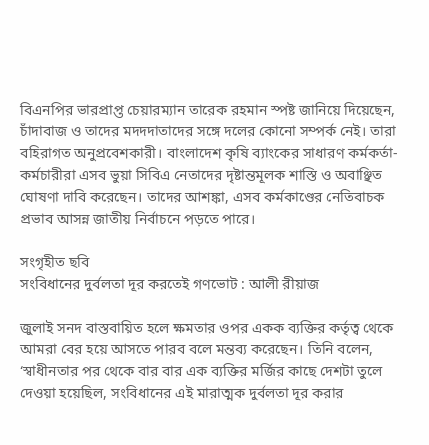বিএনপির ভারপ্রাপ্ত চেয়ারম্যান তারেক রহমান স্পষ্ট জানিয়ে দিয়েছেন, চাঁদাবাজ ও তাদের মদদদাতাদের সঙ্গে দলের কোনো সম্পর্ক নেই। তারা বহিরাগত অনুপ্রবেশকারী। বাংলাদেশ কৃষি ব্যাংকের সাধারণ কর্মকর্তা-কর্মচারীরা এসব ভুয়া সিবিএ নেতাদের দৃষ্টান্তমূলক শাস্তি ও অবাঞ্ছিত ঘোষণা দাবি করেছেন। তাদের আশঙ্কা, এসব কর্মকাণ্ডের নেতিবাচক প্রভাব আসন্ন জাতীয় নির্বাচনে পড়তে পারে।

সংগৃহীত ছবি
সংবিধানের দুর্বলতা দূর করতেই গণভোট : আলী রীয়াজ

জুলাই সনদ বাস্তবায়িত হলে ক্ষমতার ওপর একক ব্যক্তির কর্তৃত্ব থেকে আমরা বের হয়ে আসতে পারব বলে মন্তব্য করেছেন। তিনি বলেন, ‘স্বাধীনতার পর থেকে বার বার এক ব্যক্তির মর্জির কাছে দেশটা তুলে দেওয়া হয়েছিল, সংবিধানের এই মারাত্মক দুর্বলতা দূর করার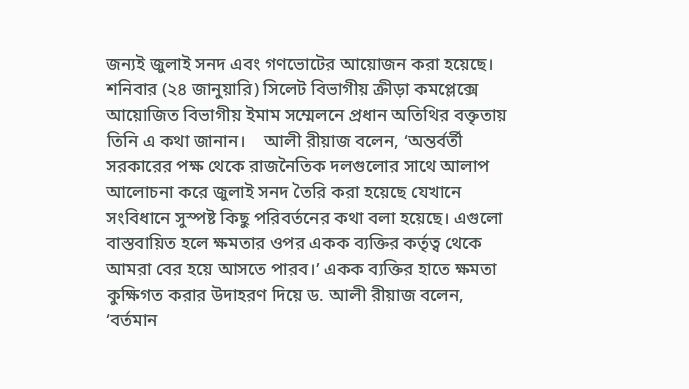জন্যই জুলাই সনদ এবং গণভোটের আয়োজন করা হয়েছে। শনিবার (২৪ জানুয়ারি) সিলেট বিভাগীয় ক্রীড়া কমপ্লেক্সে আয়োজিত বিভাগীয় ইমাম সম্মেলনে প্রধান অতিথির বক্তৃতায় তিনি এ কথা জানান।    আলী রীয়াজ বলেন, ‘অন্তর্বর্তী সরকারের পক্ষ থেকে রাজনৈতিক দলগুলোর সাথে আলাপ আলোচনা করে জুলাই সনদ তৈরি করা হয়েছে যেখানে সংবিধানে সুস্পষ্ট কিছু পরিবর্তনের কথা বলা হয়েছে। এগুলো বাস্তবায়িত হলে ক্ষমতার ওপর একক ব্যক্তির কর্তৃত্ব থেকে আমরা বের হয়ে আসতে পারব।’ একক ব্যক্তির হাতে ক্ষমতা কুক্ষিগত করার উদাহরণ দিয়ে ড. আলী রীয়াজ বলেন, ‘বর্তমান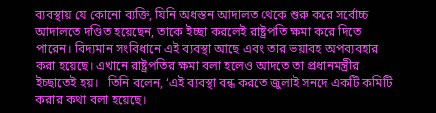ব্যবস্থায় যে কোনো ব্যক্তি, যিনি অধস্তন আদালত থেকে শুরু করে সর্বোচ্চ আদালতে দণ্ডিত হয়েছেন, তাকে ইচ্ছা করলেই রাষ্ট্রপতি ক্ষমা করে দিতে পারেন। বিদ্যমান সংবিধানে এই ব্যবস্থা আছে এবং তার ভয়াবহ অপব্যবহার করা হয়েছে। এখানে রাষ্ট্রপতির ক্ষমা বলা হলেও আদতে তা প্রধানমন্ত্রীর ইচ্ছাতেই হয়।   তিনি বলেন, ‘এই ব্যবস্থা বন্ধ করতে জুলাই সনদে একটি কমিটি করার কথা বলা হয়েছে।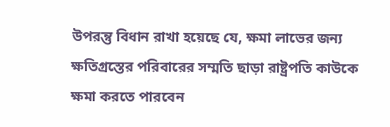উপরন্তু বিধান রাখা হয়েছে যে, ক্ষমা লাভের জন্য ক্ষতিগ্রস্তের পরিবারের সম্মতি ছাড়া রাষ্ট্রপতি কাউকে ক্ষমা করতে পারবেন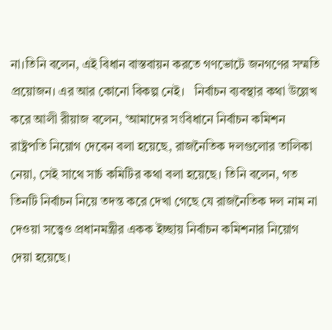না।তিনি বলেন, এই বিধান বাস্তবায়ন করতে গণভোটে জনগণের সম্মতি প্রয়োজন। এর আর কোনো বিকল্প নেই।   নির্বাচন ব্যবস্থার কথা উল্লেখ করে আলী রীয়াজ বলেন, ‘আমাদের সংবিধানে নির্বাচন কমিশন রাষ্ট্রপতি নিয়োগ দেবেন বলা হয়েছে, রাজনৈতিক দলগুলোর তালিকা নেয়া, সেই সাথে সার্চ কমিটির কথা বলা হয়েছে। তিনি বলেন, গত তিনটি নির্বাচন নিয়ে তদন্ত করে দেখা গেছে যে রাজনৈতিক দল নাম না দেওয়া সত্ত্বেও প্রধানমন্ত্রীর একক ইচ্ছায় নির্বাচন কমিশনার নিয়োগ দেয়া হয়েছে।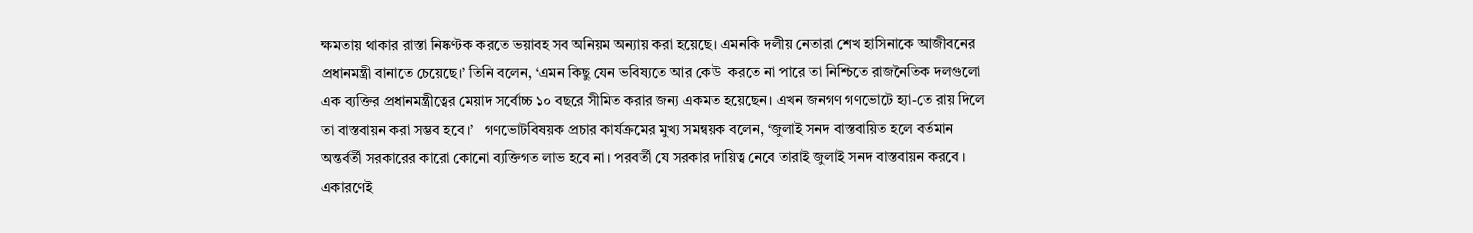ক্ষমতায় থাকার রাস্তা নিষ্কণ্টক করতে ভয়াবহ সব অনিয়ম অন্যায় করা হয়েছে। এমনকি দলীয় নেতারা শেখ হাসিনাকে আজীবনের প্রধানমন্ত্রী বানাতে চেয়েছে।’ তিনি বলেন, ‘এমন কিছু যেন ভবিষ্যতে আর কেউ  করতে না পারে তা নিশ্চিতে রাজনৈতিক দলগুলো এক ব্যক্তির প্রধানমন্ত্রীত্বের মেয়াদ সর্বোচ্চ ১০ বছরে সীমিত করার জন্য একমত হয়েছেন। এখন জনগণ গণভোটে হ্যা-তে রায় দিলে তা বাস্তবায়ন করা সম্ভব হবে।’   গণভোটবিষয়ক প্রচার কার্যক্রমের মুখ্য সমন্বয়ক বলেন, ‘জুলাই সনদ বাস্তবায়িত হলে বর্তমান অন্তর্বর্তী সরকারের কারো কোনো ব্যক্তিগত লাভ হবে না। পরবর্তী যে সরকার দায়িত্ব নেবে তারাই জুলাই সনদ বাস্তবায়ন করবে । একারণেই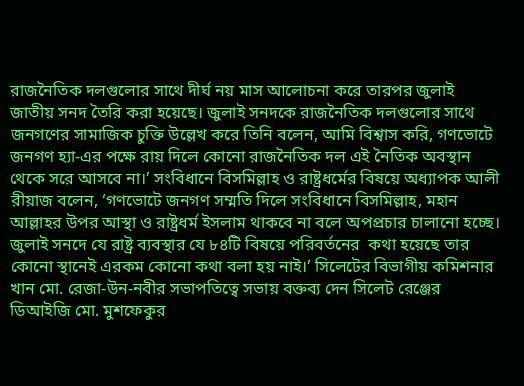রাজনৈতিক দলগুলোর সাথে দীর্ঘ নয় মাস আলোচনা করে তারপর জুলাই জাতীয় সনদ তৈরি করা হয়েছে। জুলাই সনদকে রাজনৈতিক দলগুলোর সাথে জনগণের সামাজিক চুক্তি উল্লেখ করে তিনি বলেন, আমি বিশ্বাস করি, গণভোটে জনগণ হ্যা-এর পক্ষে রায় দিলে কোনো রাজনৈতিক দল এই নৈতিক অবস্থান থেকে সরে আসবে না।’ সংবিধানে বিসমিল্লাহ ও রাষ্ট্রধর্মের বিষয়ে অধ্যাপক আলী রীয়াজ বলেন, ‘গণভোটে জনগণ সম্মতি দিলে সংবিধানে বিসমিল্লাহ, মহান আল্লাহর উপর আস্থা ও রাষ্ট্রধর্ম ইসলাম থাকবে না বলে অপপ্রচার চালানো হচ্ছে। জুলাই সনদে যে রাষ্ট্র ব্যবস্থার যে ৮৪টি বিষয়ে পরিবর্তনের  কথা হয়েছে তার কোনো স্থানেই এরকম কোনো কথা বলা হয় নাই।’ সিলেটের বিভাগীয় কমিশনার খান মো. রেজা-উন-নবীর সভাপতিত্বে সভায় বক্তব্য দেন সিলেট রেঞ্জের ডিআইজি মো. মুশফেকুর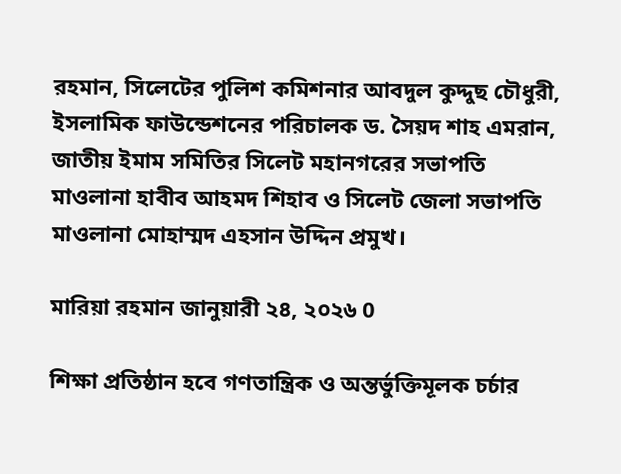রহমান, সিলেটের পুলিশ কমিশনার আবদুল কুদ্দুছ চৌধুরী, ইসলামিক ফাউন্ডেশনের পরিচালক ড. সৈয়দ শাহ এমরান, জাতীয় ইমাম সমিতির সিলেট মহানগরের সভাপতি মাওলানা হাবীব আহমদ শিহাব ও সিলেট জেলা সভাপতি মাওলানা মোহাম্মদ এহসান উদ্দিন প্রমুখ।

মারিয়া রহমান জানুয়ারী ২৪, ২০২৬ 0

শিক্ষা প্রতিষ্ঠান হবে গণতান্ত্রিক ও অন্তর্ভুক্তিমূলক চর্চার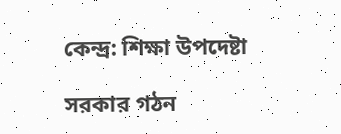কেন্দ্র: শিক্ষা উপদেষ্টা

সরকার গঠন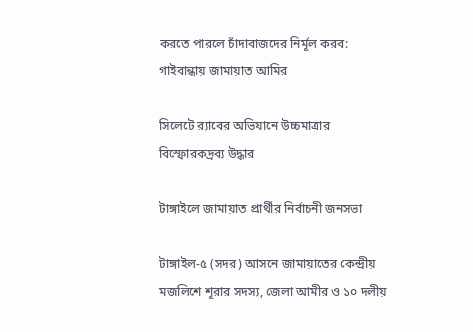করতে পারলে চাঁদাবাজদের নির্মূল করব: গাইবান্ধায় জামায়াত আমির

সিলেটে র‌্যাবের অভিযানে উচ্চমাত্রার বিস্ফোরকদ্রব্য উদ্ধার

টাঙ্গাইলে জামায়াত প্রার্থীর নির্বাচনী জনসভা

টাঙ্গাইল-৫ (সদর) আসনে জামায়াতের কেন্দ্রীয় মজলিশে শূরার সদস্য, জেলা আমীর ও ১০ দলীয়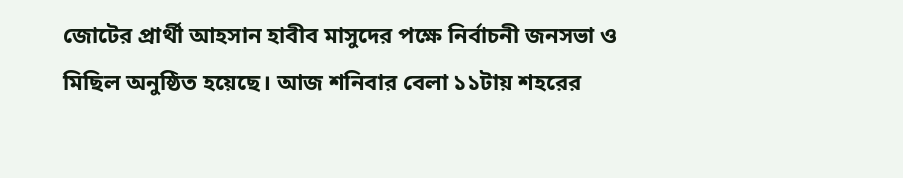জোটের প্রার্থী আহসান হাবীব মাসুদের পক্ষে নির্বাচনী জনসভা ও মিছিল অনুষ্ঠিত হয়েছে। আজ শনিবার বেলা ১১টায় শহরের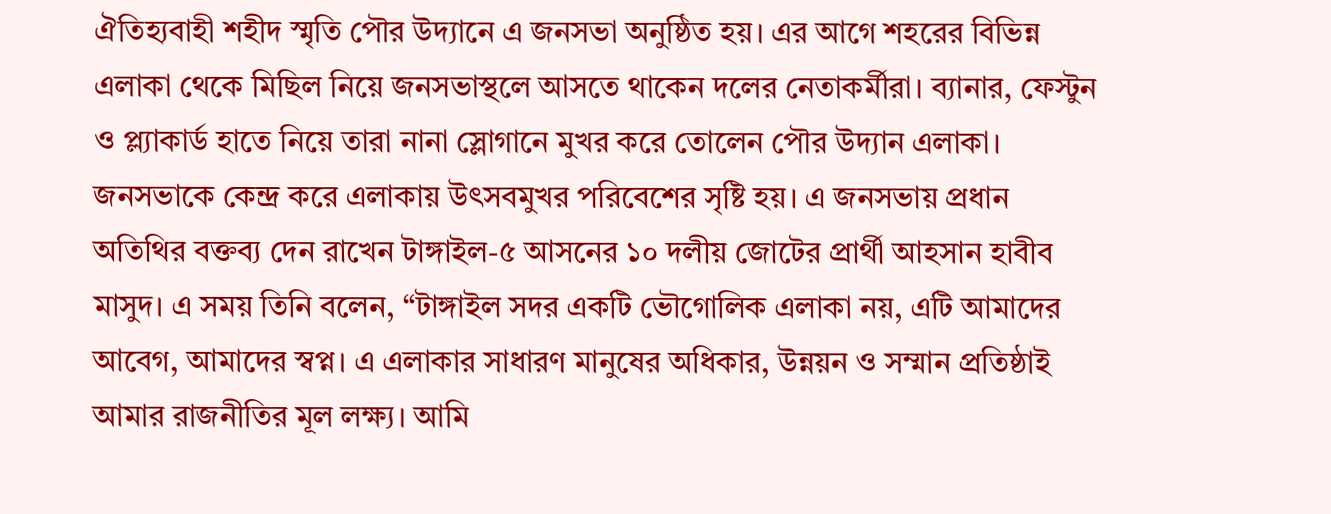ঐতিহ্যবাহী শহীদ স্মৃতি পৌর উদ্যানে এ জনসভা অনুষ্ঠিত হয়। এর আগে শহরের বিভিন্ন এলাকা থেকে মিছিল নিয়ে জনসভাস্থলে আসতে থাকেন দলের নেতাকর্মীরা। ব্যানার, ফেস্টুন ও প্ল্যাকার্ড হাতে নিয়ে তারা নানা স্লোগানে মুখর করে তোলেন পৌর উদ্যান এলাকা। জনসভাকে কেন্দ্র করে এলাকায় উৎসবমুখর পরিবেশের সৃষ্টি হয়। এ জনসভায় প্রধান অতিথির বক্তব্য দেন রাখেন টাঙ্গাইল-৫ আসনের ১০ দলীয় জোটের প্রার্থী আহসান হাবীব মাসুদ। এ সময় তিনি বলেন, “টাঙ্গাইল সদর একটি ভৌগোলিক এলাকা নয়, এটি আমাদের আবেগ, আমাদের স্বপ্ন। এ এলাকার সাধারণ মানুষের অধিকার, উন্নয়ন ও সম্মান প্রতিষ্ঠাই আমার রাজনীতির মূল লক্ষ্য। আমি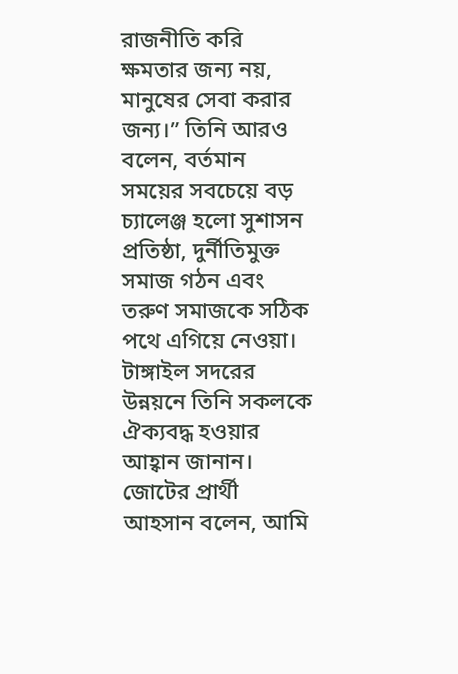রাজনীতি করি ক্ষমতার জন্য নয়, মানুষের সেবা করার জন্য।” তিনি আরও বলেন, বর্তমান সময়ের সবচেয়ে বড় চ্যালেঞ্জ হলো সুশাসন প্রতিষ্ঠা, দুর্নীতিমুক্ত সমাজ গঠন এবং তরুণ সমাজকে সঠিক পথে এগিয়ে নেওয়া। টাঙ্গাইল সদরের উন্নয়নে তিনি সকলকে ঐক্যবদ্ধ হওয়ার আহ্বান জানান। জোটের প্রার্থী আহসান বলেন, আমি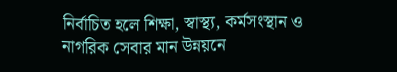নির্বাচিত হলে শিক্ষা, স্বাস্থ্য, কর্মসংস্থান ও নাগরিক সেবার মান উন্নয়নে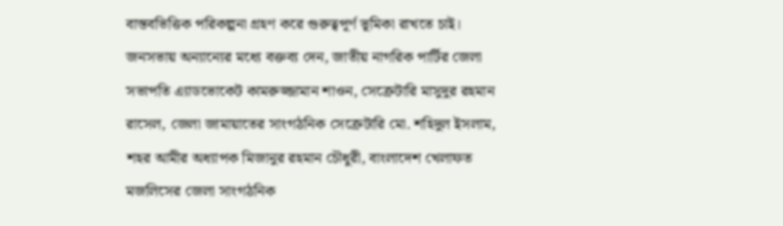বাস্তবভিত্তিক পরিকল্পনা গ্রহণ করে গুরুত্বপূর্ণ ভূমিকা রাখতে চাই। জনসভায় অন্যান্যের মধ্যে বক্তব্য দেন, জাতীয় নাগরিক পার্টির জেলা সভাপতি এ্যাডভোকেট কামরুজ্জামান শাওন, সেক্রেটারি মাসুদুর রহমান রাসেল, জেলা জামায়াতের সাংগঠনিক সেক্রেটারি মো. শহিদুল ইসলাম, শহর আমীর অধ্যাপক মিজানুর রহমান চৌধুরী, বাংলাদেশ খেলাফত মজলিসের জেলা সাংগঠনিক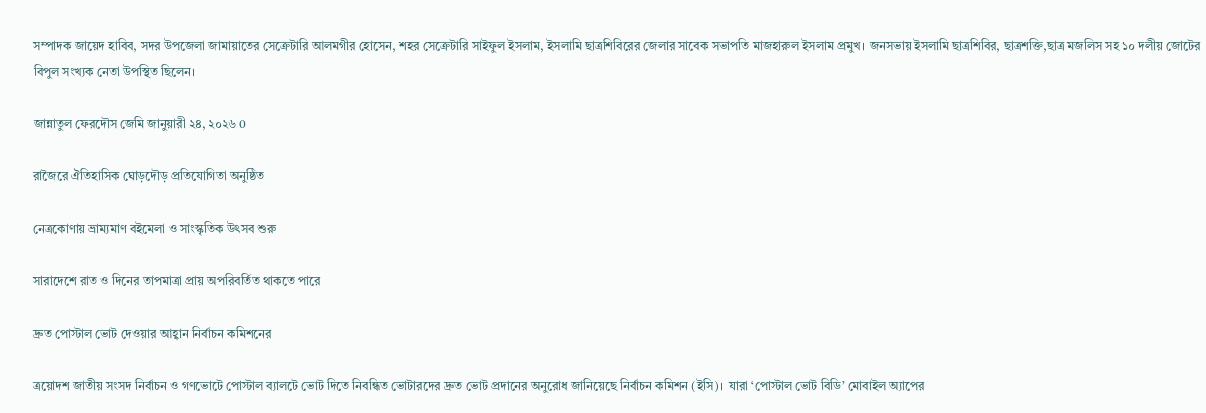সম্পাদক জায়েদ হাবিব, সদর উপজেলা জামায়াতের সেক্রেটারি আলমগীর হোসেন, শহর সেক্রেটারি সাইফুল ইসলাম, ইসলামি ছাত্রশিবিরের জেলার সাবেক সভাপতি মাজহারুল ইসলাম প্রমুখ। জনসভায় ইসলামি ছাত্রশিবির, ছাত্রশক্তি,ছাত্র মজলিস সহ ১০ দলীয় জোটের বিপুল সংখ্যক নেতা উপস্থিত ছিলেন।

জান্নাতুল ফেরদৌস জেমি জানুয়ারী ২৪, ২০২৬ 0

রাজৈরে ঐতিহাসিক ঘোড়দৌড় প্রতিযোগিতা অনুষ্ঠিত

নেত্রকোণায় ভ্রাম্যমাণ বইমেলা ও সাংস্কৃতিক উৎসব শুরু

সারাদেশে রাত ও দিনের তাপমাত্রা প্রায় অপরিবর্তিত থাকতে পারে

দ্রুত পোস্টাল ভোট দেওয়ার আহ্বান নির্বাচন কমিশনের

ত্রয়োদশ জাতীয় সংসদ নির্বাচন ও গণভোটে পোস্টাল ব্যালটে ভোট দিতে নিবন্ধিত ভোটারদের দ্রুত ভোট প্রদানের অনুরোধ জানিয়েছে নির্বাচন কমিশন (ইসি)।  যারা ‘পোস্টাল ভোট বিডি’ মোবাইল অ্যাপের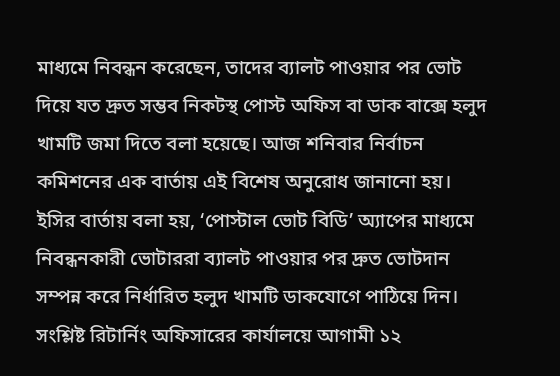মাধ্যমে নিবন্ধন করেছেন, তাদের ব্যালট পাওয়ার পর ভোট দিয়ে যত দ্রুত সম্ভব নিকটস্থ পোস্ট অফিস বা ডাক বাক্সে হলুদ খামটি জমা দিতে বলা হয়েছে। আজ শনিবার নির্বাচন কমিশনের এক বার্তায় এই বিশেষ অনুরোধ জানানো হয়। ইসির বার্তায় বলা হয়, ‘পোস্টাল ভোট বিডি’ অ্যাপের মাধ্যমে নিবন্ধনকারী ভোটাররা ব্যালট পাওয়ার পর দ্রুত ভোটদান সম্পন্ন করে নির্ধারিত হলুদ খামটি ডাকযোগে পাঠিয়ে দিন। সংশ্লিষ্ট রিটার্নিং অফিসারের কার্যালয়ে আগামী ১২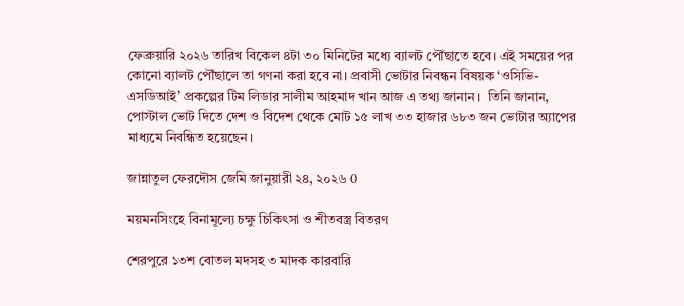ফেব্রুয়ারি ২০২৬ তারিখ বিকেল ৪টা ৩০ মিনিটের মধ্যে ব্যালট পৌঁছাতে হবে। এই সময়ের পর কোনো ব্যালট পৌঁছালে তা গণনা করা হবে না। প্রবাসী ভোটার নিবন্ধন বিষয়ক ‘ওসিভি-এসডিআই’ প্রকল্পের টিম লিডার সালীম আহমাদ খান আজ এ তথ্য জানান।  তিনি জানান, পোস্টাল ভোট দিতে দেশ ও বিদেশ থেকে মোট ১৫ লাখ ৩৩ হাজার ৬৮৩ জন ভোটার অ্যাপের মাধ্যমে নিবন্ধিত হয়েছেন।

জান্নাতুল ফেরদৌস জেমি জানুয়ারী ২৪, ২০২৬ 0

ময়মনসিংহে বিনামূল্যে চক্ষু চিকিৎসা ও শীতবস্ত্র বিতরণ

শেরপুরে ১৩শ বোতল মদসহ ৩ মাদক কারবারি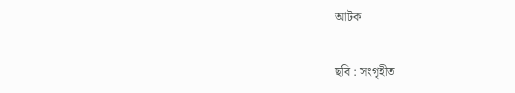আটক

ছবি : সংগৃহীত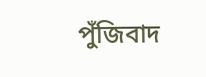পুঁজিবাদ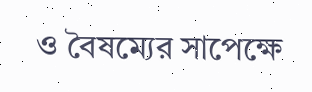ও বৈষম্যের সাপেক্ষে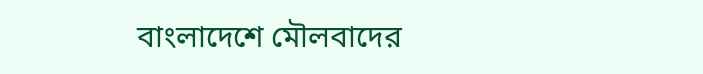বাংলাদেশে মৌলবাদের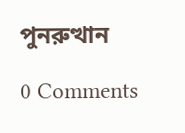পুনরুত্থান

0 Comments